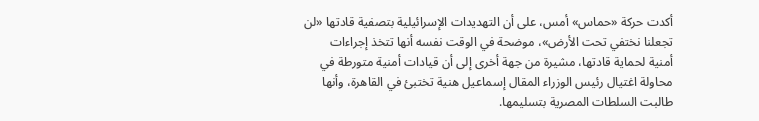أكدت حركة «حماس» أمس، على أن التهديدات الإسرائيلية بتصفية قادتها «لن تجعلنا نختفي تحت الأرض»، موضحة في الوقت نفسه أنها تتخذ إجراءات أمنية لحماية قادتها، مشيرة من جهة أخرى إلى أن قيادات أمنية متورطة في محاولة اغتيال رئيس الوزراء المقال إسماعيل هنية تختبئ في القاهرة، وأنها طالبت السلطات المصرية بتسليمها.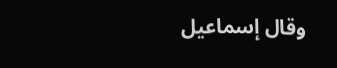وقال إسماعيل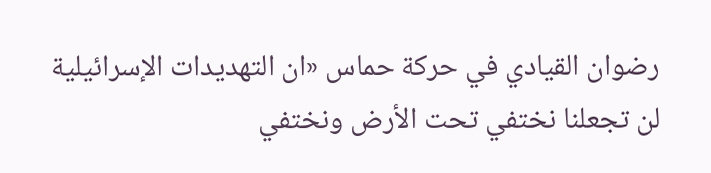رضوان القيادي في حركة حماس «ان التهديدات الإسرائيلية لن تجعلنا نختفي تحت الأرض ونختفي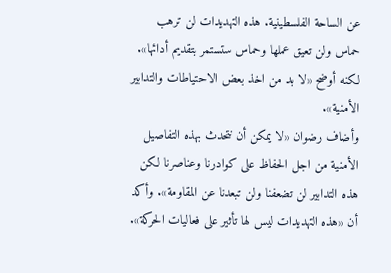عن الساحة الفلسطينية. هذه التهديدات لن ترهب حماس ولن تعيق عملها وحماس ستستمر بتقديم أدائها». لكنه أوضح «لا بد من اخذ بعض الاحتياطات والتدابير الأمنية».
وأضاف رضوان «لا يمكن أن نتحدث بهذه التفاصيل الأمنية من اجل الحفاظ على كوادرنا وعناصرنا لكن هذه التدابير لن تضعفنا ولن تبعدنا عن المقاومة». وأكد أن «هذه التهديدات ليس لها تأثير على فعاليات الحركة».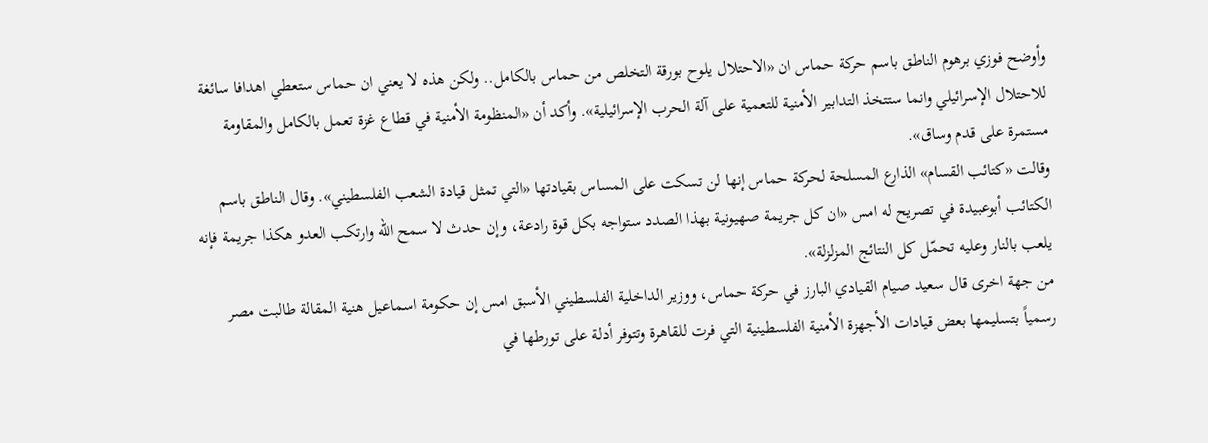وأوضح فوزي برهوم الناطق باسم حركة حماس ان «الاحتلال يلوح بورقة التخلص من حماس بالكامل.. ولكن هذه لا يعني ان حماس ستعطي اهدافا سائغة للاحتلال الإسرائيلي وانما ستتخذ التدابير الأمنية للتعمية على آلة الحرب الإسرائيلية». وأكد أن «المنظومة الأمنية في قطاع غزة تعمل بالكامل والمقاومة مستمرة على قدم وساق».
وقالت «كتائب القسام» الذارع المسلحة لحركة حماس إنها لن تسكت على المساس بقيادتها «التي تمثل قيادة الشعب الفلسطيني». وقال الناطق باسم الكتائب أبوعبيدة في تصريح له امس «ان كل جريمة صهيونية بهذا الصدد ستواجه بكل قوة رادعة، وإن حدث لا سمح الله وارتكب العدو هكذا جريمة فإنه يلعب بالنار وعليه تحمّل كل النتائج المزلزلة».
من جهة اخرى قال سعيد صيام القيادي البارز في حركة حماس، ووزير الداخلية الفلسطيني الأسبق امس إن حكومة اسماعيل هنية المقالة طالبت مصر رسمياً بتسليمها بعض قيادات الأجهزة الأمنية الفلسطينية التي فرت للقاهرة وتتوفر أدلة على تورطها في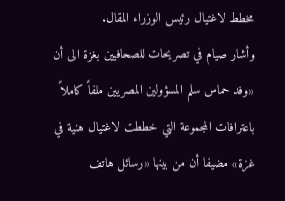مخطط لاغتيال رئيس الوزراء المقال.
وأشار صيام في تصريحات للصحافيين بغزة الى أن «وفد حماس سلم المسؤولين المصريين ملفاً كاملاً باعترافات المجموعة التي خططت لاغتيال هنية في غزة» مضيفا أن من بينها «رسائل هاتف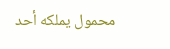محمول يملكه أحد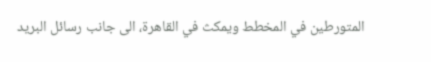المتورطين في المخطط ويمكث في القاهرة، الى جانب رسائل البريد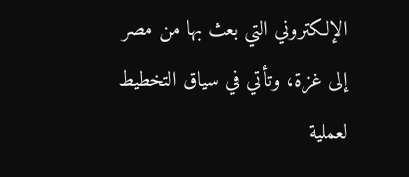الإلكتروني التي بعث بها من مصر إلى غزة، وتأتي في سياق التخطيط لعملية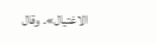الاغتيال». وقال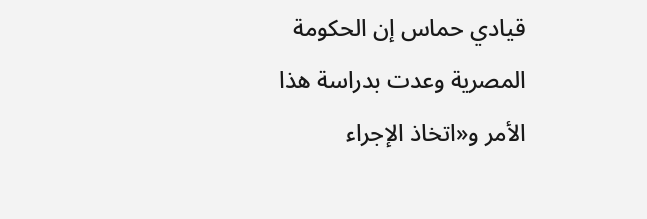قيادي حماس إن الحكومة المصرية وعدت بدراسة هذا الأمر و«اتخاذ الإجراء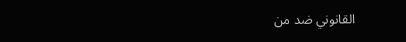القانوني ضد من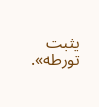يثبت تورطه».